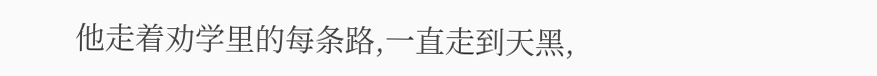他走着劝学里的每条路,一直走到天黑,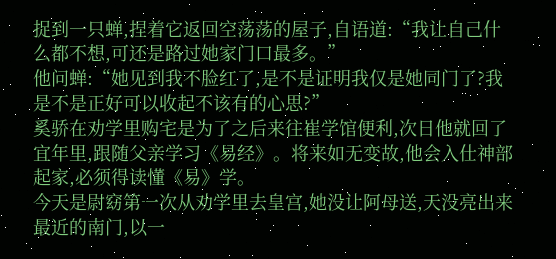捉到一只蝉,捏着它返回空荡荡的屋子,自语道:“我让自己什么都不想,可还是路过她家门口最多。”
他问蝉:“她见到我不脸红了,是不是证明我仅是她同门了?我是不是正好可以收起不该有的心思?”
奚骄在劝学里购宅是为了之后来往崔学馆便利,次日他就回了宜年里,跟随父亲学习《易经》。将来如无变故,他会入仕神部起家,必须得读懂《易》学。
今天是尉窈第一次从劝学里去皇宫,她没让阿母送,天没亮出来最近的南门,以一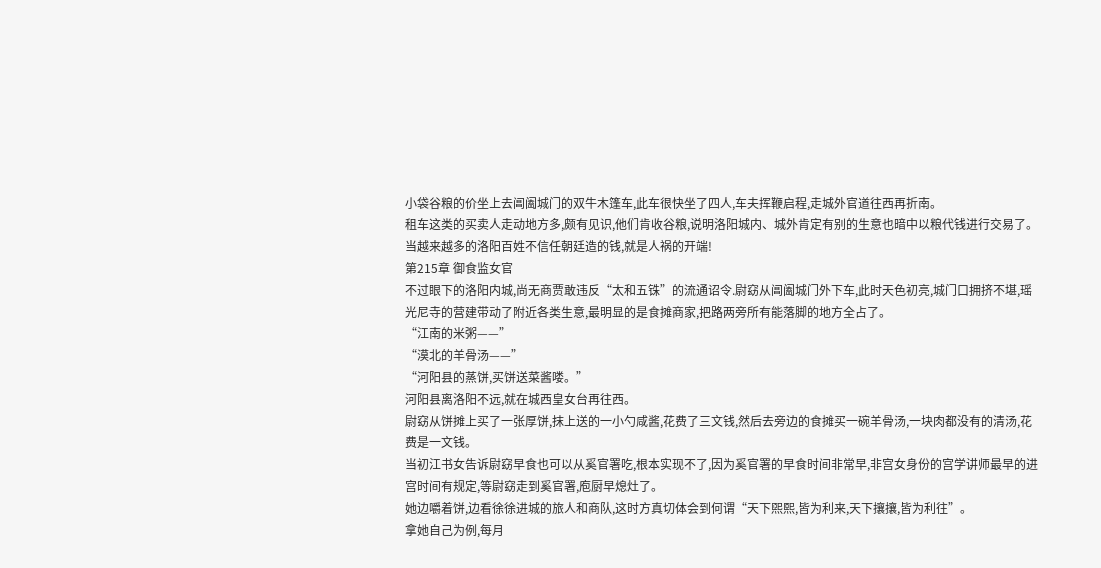小袋谷粮的价坐上去阊阖城门的双牛木篷车,此车很快坐了四人,车夫挥鞭启程,走城外官道往西再折南。
租车这类的买卖人走动地方多,颇有见识,他们肯收谷粮,说明洛阳城内、城外肯定有别的生意也暗中以粮代钱进行交易了。
当越来越多的洛阳百姓不信任朝廷造的钱,就是人祸的开端!
第215章 御食监女官
不过眼下的洛阳内城,尚无商贾敢违反“太和五铢”的流通诏令.尉窈从阊阖城门外下车,此时天色初亮,城门口拥挤不堪,瑶光尼寺的营建带动了附近各类生意,最明显的是食摊商家,把路两旁所有能落脚的地方全占了。
“江南的米粥——”
“漠北的羊骨汤——”
“河阳县的蒸饼,买饼送菜酱喽。”
河阳县离洛阳不远,就在城西皇女台再往西。
尉窈从饼摊上买了一张厚饼,抹上送的一小勺咸酱,花费了三文钱,然后去旁边的食摊买一碗羊骨汤,一块肉都没有的清汤,花费是一文钱。
当初江书女告诉尉窈早食也可以从奚官署吃,根本实现不了,因为奚官署的早食时间非常早,非宫女身份的宫学讲师最早的进宫时间有规定,等尉窈走到奚官署,庖厨早熄灶了。
她边嚼着饼,边看徐徐进城的旅人和商队,这时方真切体会到何谓“天下煕熙,皆为利来,天下攘攘,皆为利往”。
拿她自己为例,每月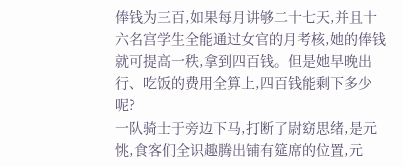俸钱为三百,如果每月讲够二十七天,并且十六名宫学生全能通过女官的月考核,她的俸钱就可提高一秩,拿到四百钱。但是她早晚出行、吃饭的费用全算上,四百钱能剩下多少呢?
一队骑士于旁边下马,打断了尉窈思绪,是元恌,食客们全识趣腾出铺有筵席的位置,元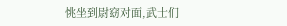恌坐到尉窈对面,武士们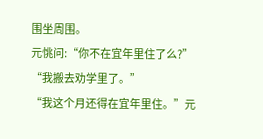围坐周围。
元恌问:“你不在宜年里住了么?”
“我搬去劝学里了。”
“我这个月还得在宜年里住。”元